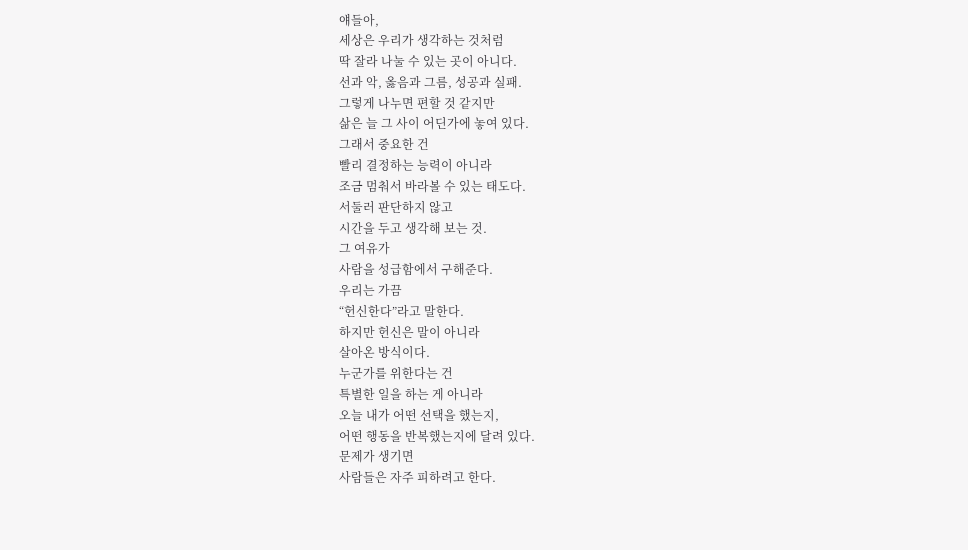얘들아,
세상은 우리가 생각하는 것처럼
딱 잘라 나눌 수 있는 곳이 아니다.
선과 악, 옳음과 그름, 성공과 실패.
그렇게 나누면 편할 것 같지만
삶은 늘 그 사이 어딘가에 놓여 있다.
그래서 중요한 건
빨리 결정하는 능력이 아니라
조금 멈춰서 바라볼 수 있는 태도다.
서둘러 판단하지 않고
시간을 두고 생각해 보는 것.
그 여유가
사람을 성급함에서 구해준다.
우리는 가끔
“헌신한다”라고 말한다.
하지만 헌신은 말이 아니라
살아온 방식이다.
누군가를 위한다는 건
특별한 일을 하는 게 아니라
오늘 내가 어떤 선택을 했는지,
어떤 행동을 반복했는지에 달려 있다.
문제가 생기면
사람들은 자주 피하려고 한다.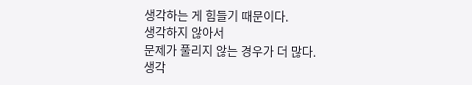생각하는 게 힘들기 때문이다.
생각하지 않아서
문제가 풀리지 않는 경우가 더 많다.
생각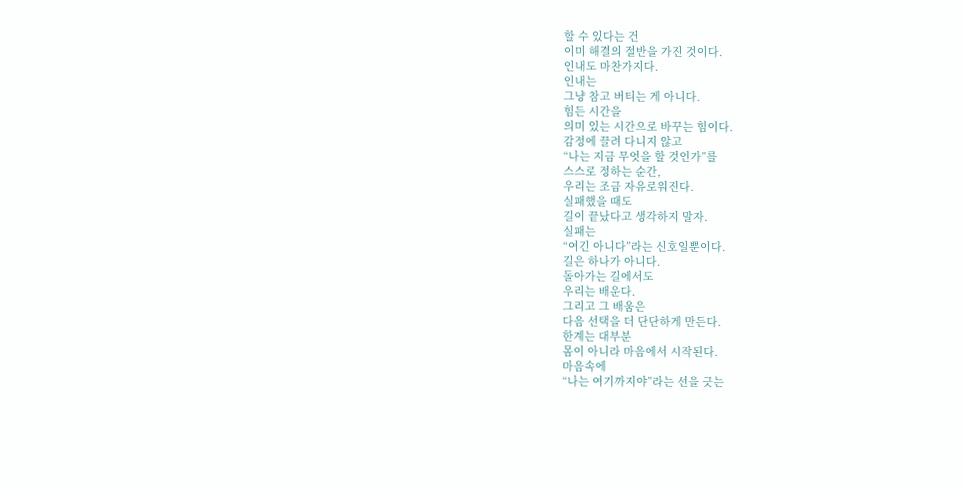할 수 있다는 건
이미 해결의 절반을 가진 것이다.
인내도 마찬가지다.
인내는
그냥 참고 버티는 게 아니다.
힘든 시간을
의미 있는 시간으로 바꾸는 힘이다.
감정에 끌려 다니지 않고
“나는 지금 무엇을 할 것인가”를
스스로 정하는 순간,
우리는 조금 자유로워진다.
실패했을 때도
길이 끝났다고 생각하지 말자.
실패는
“여긴 아니다”라는 신호일뿐이다.
길은 하나가 아니다.
돌아가는 길에서도
우리는 배운다.
그리고 그 배움은
다음 선택을 더 단단하게 만든다.
한계는 대부분
몸이 아니라 마음에서 시작된다.
마음속에
“나는 여기까지야”라는 선을 긋는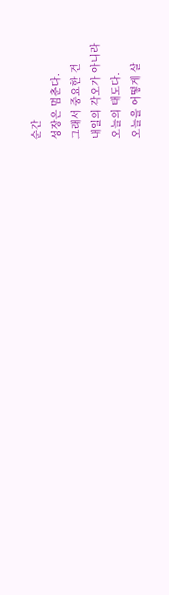순간
성장은 멈춘다.
그래서 중요한 건
내일의 각오가 아니라
오늘의 태도다.
오늘을 어떻게 살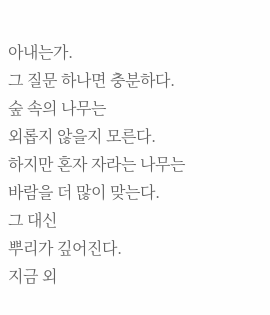아내는가.
그 질문 하나면 충분하다.
숲 속의 나무는
외롭지 않을지 모른다.
하지만 혼자 자라는 나무는
바람을 더 많이 맞는다.
그 대신
뿌리가 깊어진다.
지금 외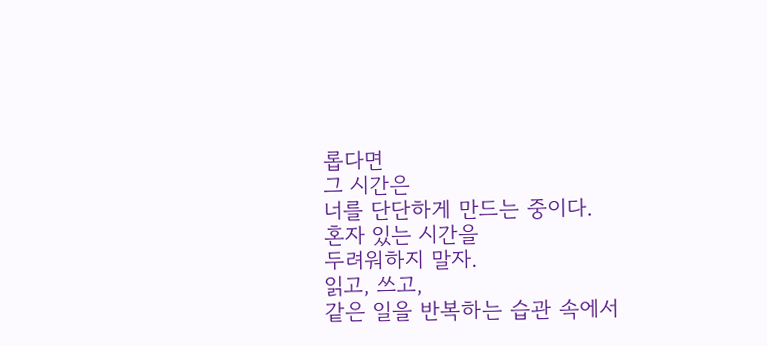롭다면
그 시간은
너를 단단하게 만드는 중이다.
혼자 있는 시간을
두려워하지 말자.
읽고, 쓰고,
같은 일을 반복하는 습관 속에서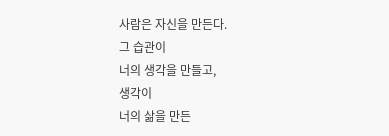사람은 자신을 만든다.
그 습관이
너의 생각을 만들고,
생각이
너의 삶을 만든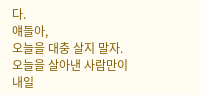다.
얘들아,
오늘을 대충 살지 말자.
오늘을 살아낸 사람만이
내일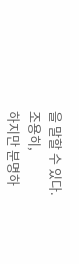을 말할 수 있다.
조용히,
하지만 분명하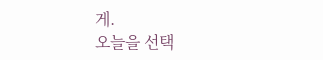게.
오늘을 선택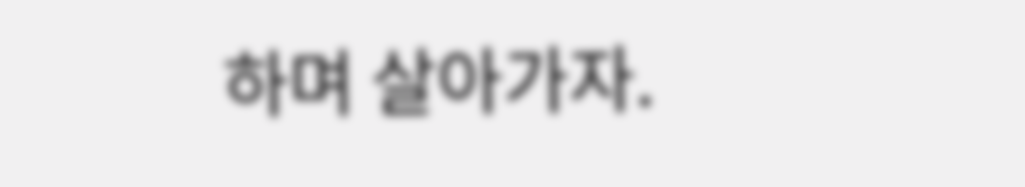하며 살아가자.